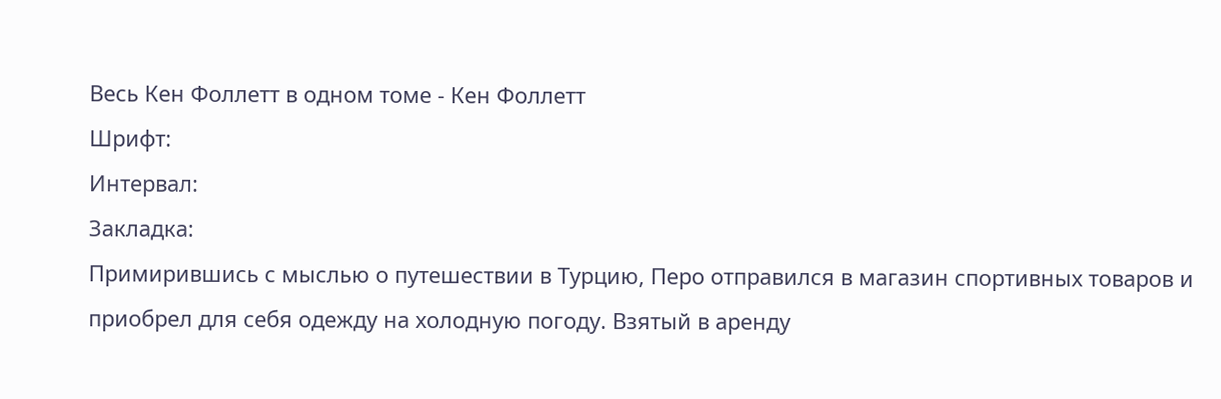Весь Кен Фоллетт в одном томе - Кен Фоллетт
Шрифт:
Интервал:
Закладка:
Примирившись с мыслью о путешествии в Турцию, Перо отправился в магазин спортивных товаров и приобрел для себя одежду на холодную погоду. Взятый в аренду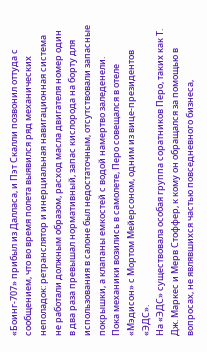«Боинг-707» прибыл из Далласа, и Пэт Скалли позвонил оттуда с сообщением, что во время полета выявился ряд механических неполадок: ретранслятор и инерциальная навигационная система не работали должным образом, расход масла двигателя номер один в два раза превышал нормативный, запас кислорода на борту для использования в салоне был недостаточным, отсутствовали запасные покрышки, а клапаны емкостей с водой намертво заледенели.
Пока механики возились в самолете, Перо совещался в отеле «Мэдисон» с Мортом Мейерсоном, одним из вице-президентов «ЭДС».
На «ЭДС» существовала особая группа соратников Перо, таких как Т. Дж. Маркес и Мерв Стоффер, к кому он обращался за помощью в вопросах, не являвшихся частью повседневного бизнеса,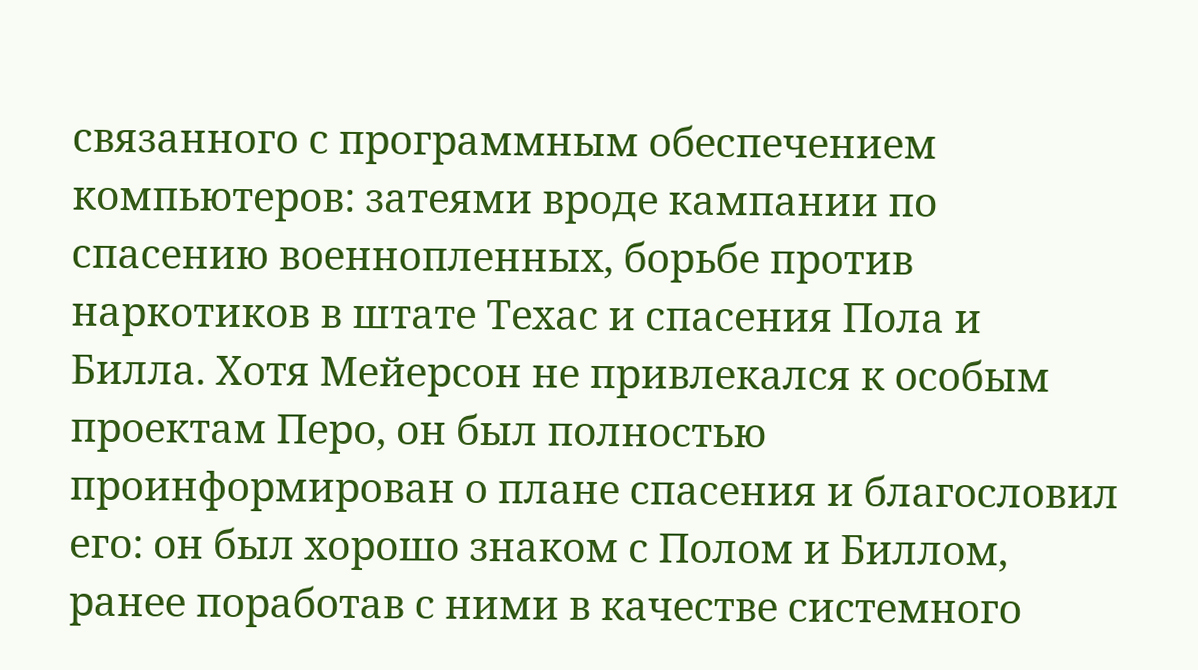связанного с программным обеспечением компьютеров: затеями вроде кампании по спасению военнопленных, борьбе против наркотиков в штате Техас и спасения Пола и Билла. Хотя Мейерсон не привлекался к особым проектам Перо, он был полностью проинформирован о плане спасения и благословил его: он был хорошо знаком с Полом и Биллом, ранее поработав с ними в качестве системного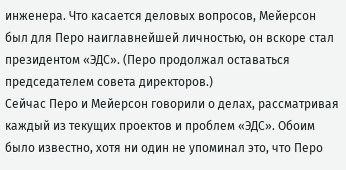инженера. Что касается деловых вопросов, Мейерсон был для Перо наиглавнейшей личностью, он вскоре стал президентом «ЭДС». (Перо продолжал оставаться председателем совета директоров.)
Сейчас Перо и Мейерсон говорили о делах, рассматривая каждый из текущих проектов и проблем «ЭДС». Обоим было известно, хотя ни один не упоминал это, что Перо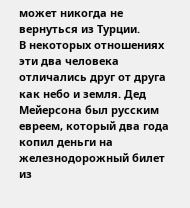может никогда не вернуться из Турции.
В некоторых отношениях эти два человека отличались друг от друга как небо и земля. Дед Мейерсона был русским евреем, который два года копил деньги на железнодорожный билет из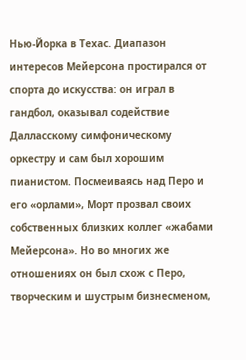Нью-Йорка в Техас. Диапазон интересов Мейерсона простирался от спорта до искусства: он играл в гандбол, оказывал содействие Далласскому симфоническому оркестру и сам был хорошим пианистом. Посмеиваясь над Перо и его «орлами», Морт прозвал своих собственных близких коллег «жабами Мейерсона». Но во многих же отношениях он был схож с Перо, творческим и шустрым бизнесменом,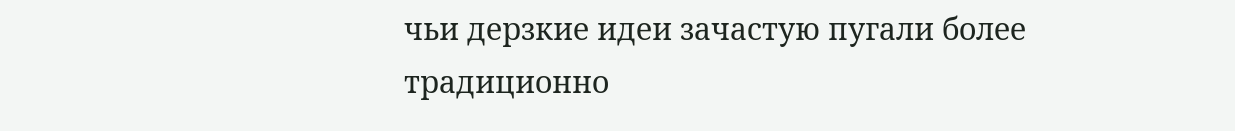чьи дерзкие идеи зачастую пугали более традиционно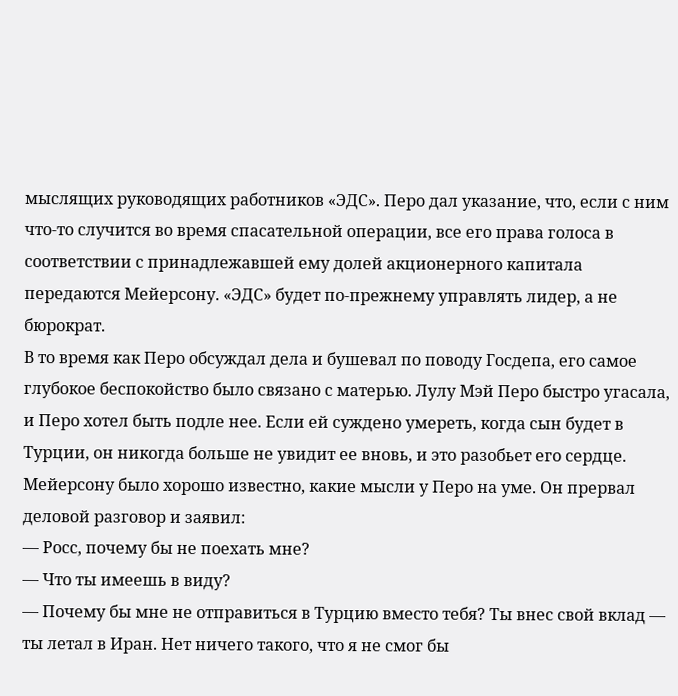мыслящих руководящих работников «ЭДС». Перо дал указание, что, если с ним что-то случится во время спасательной операции, все его права голоса в соответствии с принадлежавшей ему долей акционерного капитала передаются Мейерсону. «ЭДС» будет по-прежнему управлять лидер, а не бюрократ.
В то время как Перо обсуждал дела и бушевал по поводу Госдепа, его самое глубокое беспокойство было связано с матерью. Лулу Мэй Перо быстро угасала, и Перо хотел быть подле нее. Если ей суждено умереть, когда сын будет в Турции, он никогда больше не увидит ее вновь, и это разобьет его сердце.
Мейерсону было хорошо известно, какие мысли у Перо на уме. Он прервал деловой разговор и заявил:
— Росс, почему бы не поехать мне?
— Что ты имеешь в виду?
— Почему бы мне не отправиться в Турцию вместо тебя? Ты внес свой вклад — ты летал в Иран. Нет ничего такого, что я не смог бы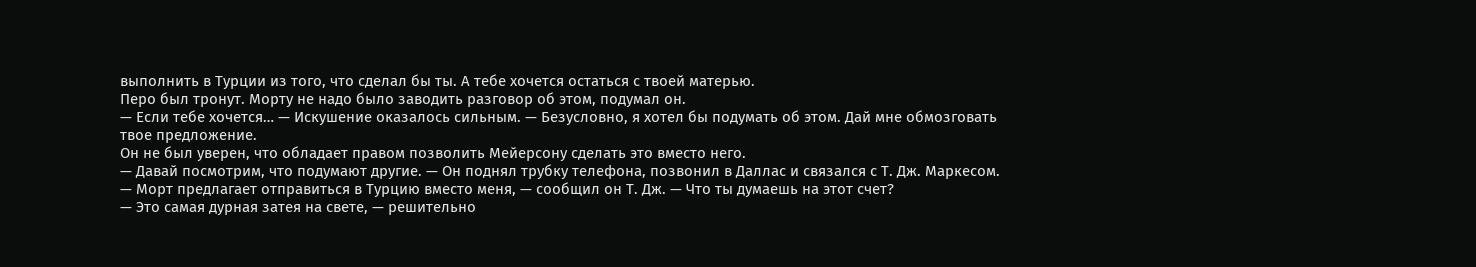выполнить в Турции из того, что сделал бы ты. А тебе хочется остаться с твоей матерью.
Перо был тронут. Морту не надо было заводить разговор об этом, подумал он.
— Если тебе хочется… — Искушение оказалось сильным. — Безусловно, я хотел бы подумать об этом. Дай мне обмозговать твое предложение.
Он не был уверен, что обладает правом позволить Мейерсону сделать это вместо него.
— Давай посмотрим, что подумают другие. — Он поднял трубку телефона, позвонил в Даллас и связался с Т. Дж. Маркесом. — Морт предлагает отправиться в Турцию вместо меня, — сообщил он Т. Дж. — Что ты думаешь на этот счет?
— Это самая дурная затея на свете, — решительно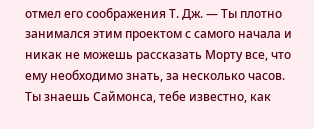отмел его соображения Т. Дж. — Ты плотно занимался этим проектом с самого начала и никак не можешь рассказать Морту все, что ему необходимо знать, за несколько часов. Ты знаешь Саймонса, тебе известно, как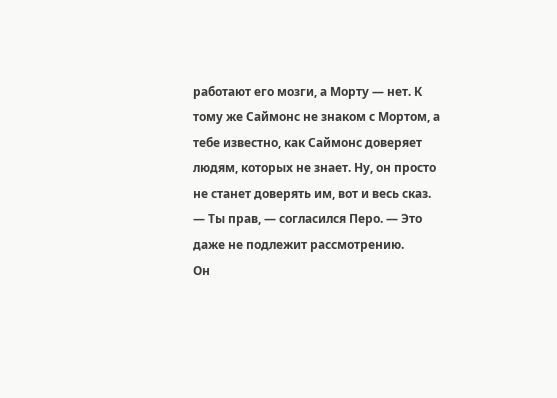работают его мозги, а Морту — нет. К тому же Саймонс не знаком с Мортом, а тебе известно, как Саймонс доверяет людям, которых не знает. Ну, он просто не станет доверять им, вот и весь сказ.
— Ты прав, — согласился Перо. — Это даже не подлежит рассмотрению.
Он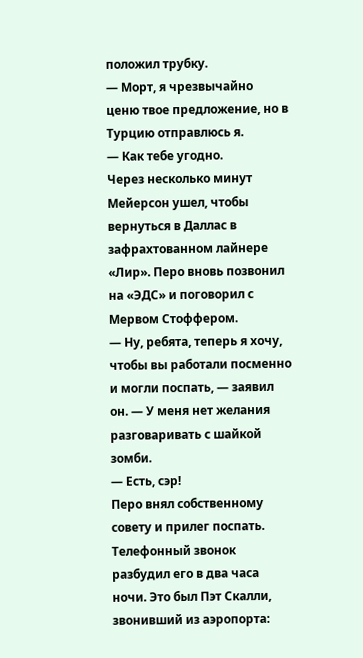положил трубку.
— Морт, я чрезвычайно ценю твое предложение, но в Турцию отправлюсь я.
— Как тебе угодно.
Через несколько минут Мейерсон ушел, чтобы вернуться в Даллас в зафрахтованном лайнере «Лир». Перо вновь позвонил на «ЭДС» и поговорил с Мервом Стоффером.
— Ну, ребята, теперь я хочу, чтобы вы работали посменно и могли поспать, — заявил он. — У меня нет желания разговаривать с шайкой зомби.
— Есть, сэр!
Перо внял собственному совету и прилег поспать.
Телефонный звонок разбудил его в два часа ночи. Это был Пэт Скалли, звонивший из аэропорта: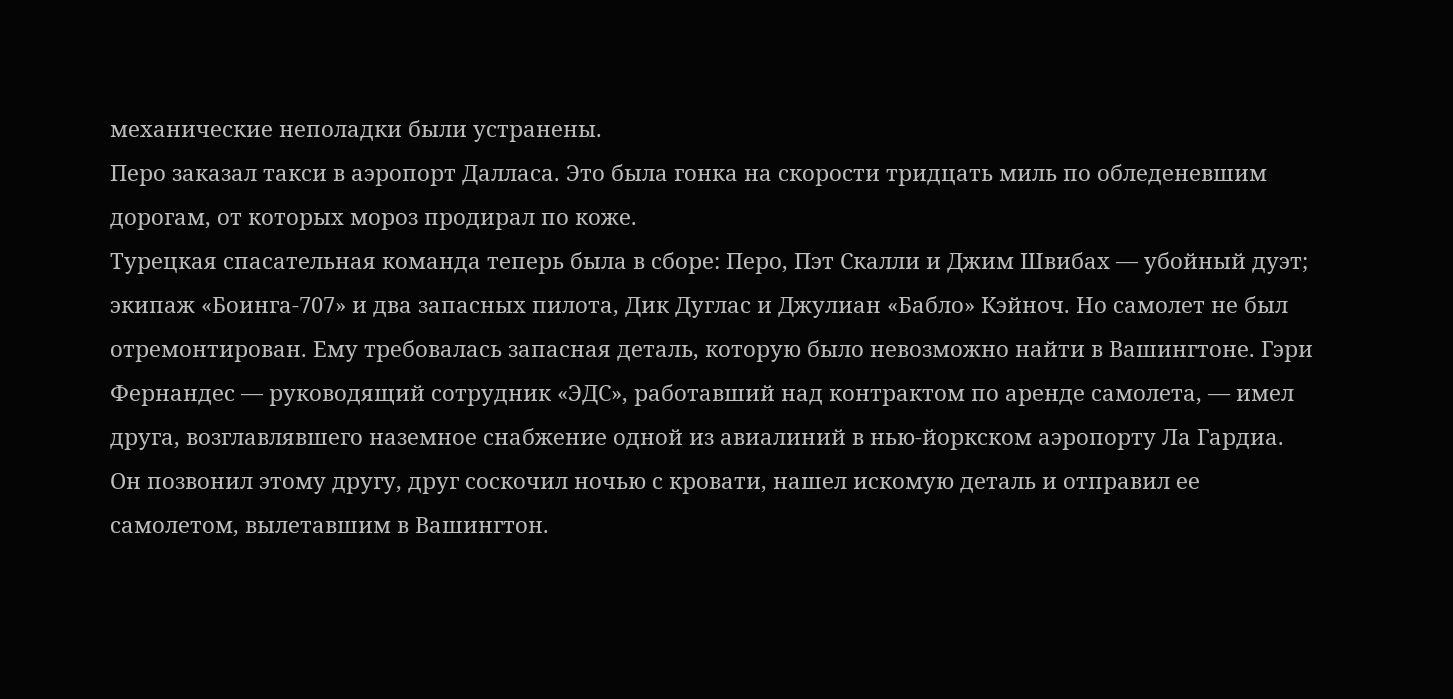механические неполадки были устранены.
Перо заказал такси в аэропорт Далласа. Это была гонка на скорости тридцать миль по обледеневшим дорогам, от которых мороз продирал по коже.
Турецкая спасательная команда теперь была в сборе: Перо, Пэт Скалли и Джим Швибах — убойный дуэт; экипаж «Боинга-707» и два запасных пилота, Дик Дуглас и Джулиан «Бабло» Кэйноч. Но самолет не был отремонтирован. Ему требовалась запасная деталь, которую было невозможно найти в Вашингтоне. Гэри Фернандес — руководящий сотрудник «ЭДС», работавший над контрактом по аренде самолета, — имел друга, возглавлявшего наземное снабжение одной из авиалиний в нью-йоркском аэропорту Ла Гардиа. Он позвонил этому другу, друг соскочил ночью с кровати, нашел искомую деталь и отправил ее самолетом, вылетавшим в Вашингтон.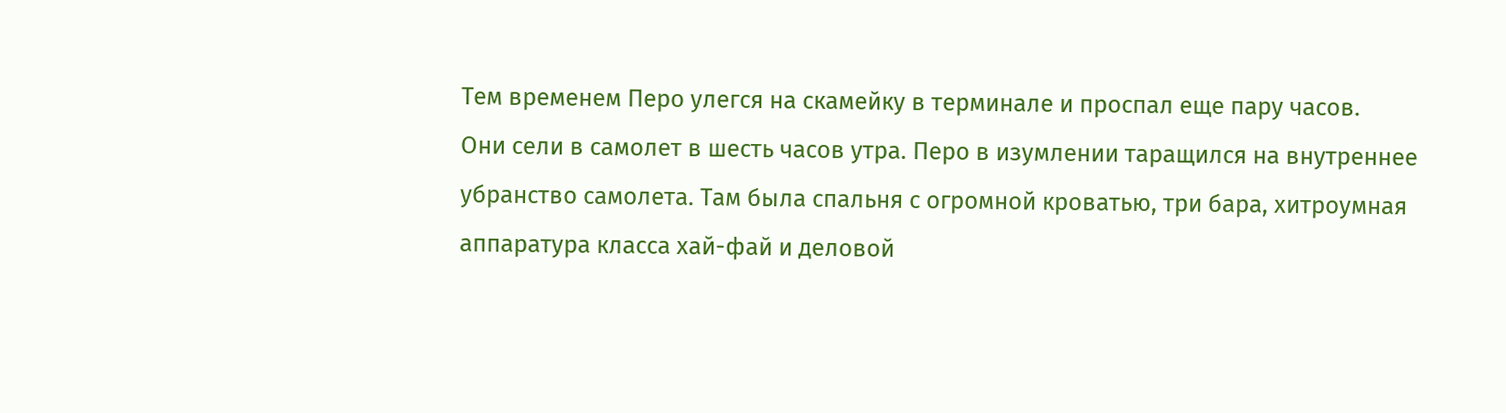Тем временем Перо улегся на скамейку в терминале и проспал еще пару часов.
Они сели в самолет в шесть часов утра. Перо в изумлении таращился на внутреннее убранство самолета. Там была спальня с огромной кроватью, три бара, хитроумная аппаратура класса хай-фай и деловой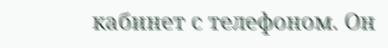кабинет с телефоном. Он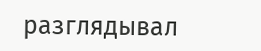разглядывал